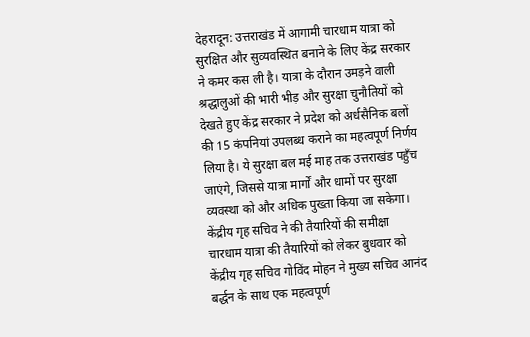देहरादून: उत्तराखंड में आगामी चारधाम यात्रा को सुरक्षित और सुव्यवस्थित बनाने के लिए केंद्र सरकार ने कमर कस ली है। यात्रा के दौरान उमड़ने वाली श्रद्धालुओं की भारी भीड़ और सुरक्षा चुनौतियों को देखते हुए केंद्र सरकार ने प्रदेश को अर्धसैनिक बलों की 15 कंपनियां उपलब्ध कराने का महत्वपूर्ण निर्णय लिया है। ये सुरक्षा बल मई माह तक उत्तराखंड पहुँच जाएंगे, जिससे यात्रा मार्गों और धामों पर सुरक्षा व्यवस्था को और अधिक पुख्ता किया जा सकेगा।
केंद्रीय गृह सचिव ने की तैयारियों की समीक्षा
चारधाम यात्रा की तैयारियों को लेकर बुधवार को केंद्रीय गृह सचिव गोविंद मोहन ने मुख्य सचिव आनंद बर्द्धन के साथ एक महत्वपूर्ण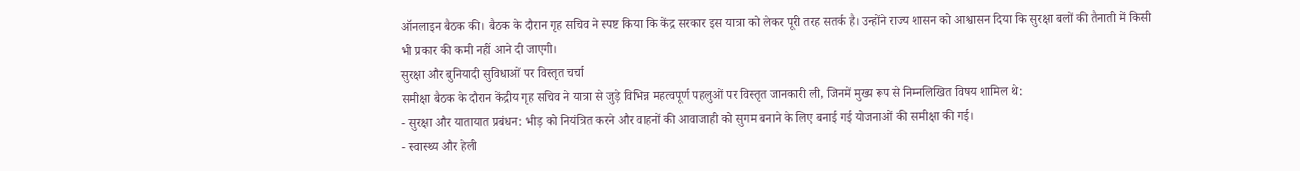ऑनलाइन बैठक की। बैठक के दौरान गृह सचिव ने स्पष्ट किया कि केंद्र सरकार इस यात्रा को लेकर पूरी तरह सतर्क है। उन्होंने राज्य शासन को आश्वासन दिया कि सुरक्षा बलों की तैनाती में किसी भी प्रकार की कमी नहीं आने दी जाएगी।
सुरक्षा और बुनियादी सुविधाओं पर विस्तृत चर्चा
समीक्षा बैठक के दौरान केंद्रीय गृह सचिव ने यात्रा से जुड़े विभिन्न महत्वपूर्ण पहलुओं पर विस्तृत जानकारी ली, जिनमें मुख्य रूप से निम्नलिखित विषय शामिल थे:
- सुरक्षा और यातायात प्रबंधन: भीड़ को नियंत्रित करने और वाहनों की आवाजाही को सुगम बनाने के लिए बनाई गई योजनाओं की समीक्षा की गई।
- स्वास्थ्य और हेली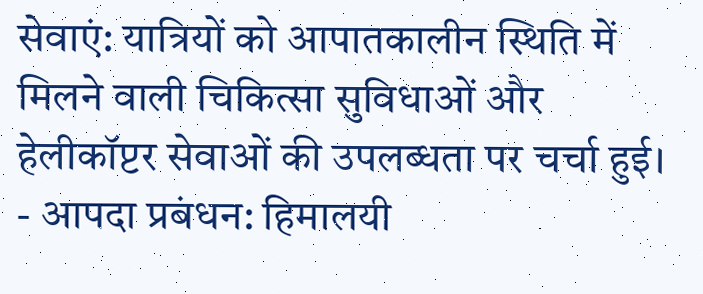सेवाएं: यात्रियों को आपातकालीन स्थिति में मिलने वाली चिकित्सा सुविधाओं और हेलीकॉप्टर सेवाओं की उपलब्धता पर चर्चा हुई।
- आपदा प्रबंधन: हिमालयी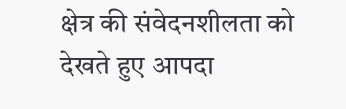क्षेत्र की संवेदनशीलता को देखते हुए आपदा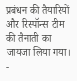प्रबंधन की तैयारियों और रिस्पॉन्स टीम की तैनाती का जायजा लिया गया।
-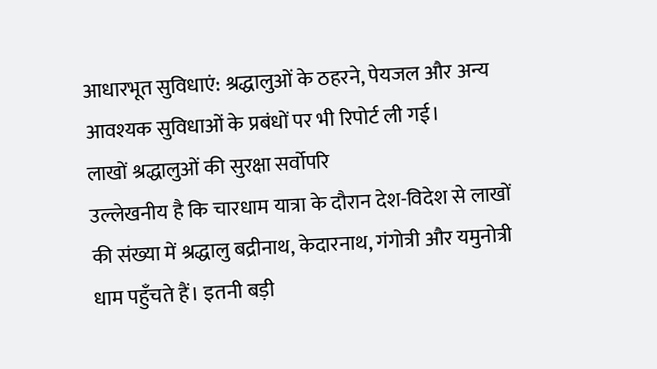आधारभूत सुविधाएं: श्रद्धालुओं के ठहरने, पेयजल और अन्य आवश्यक सुविधाओं के प्रबंधों पर भी रिपोर्ट ली गई।
लाखों श्रद्धालुओं की सुरक्षा सर्वोपरि
उल्लेखनीय है कि चारधाम यात्रा के दौरान देश-विदेश से लाखों की संख्या में श्रद्धालु बद्रीनाथ, केदारनाथ, गंगोत्री और यमुनोत्री धाम पहुँचते हैं। इतनी बड़ी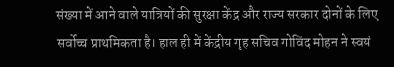संख्या में आने वाले यात्रियों की सुरक्षा केंद्र और राज्य सरकार दोनों के लिए सर्वोच्च प्राथमिकता है। हाल ही में केंद्रीय गृह सचिव गोविंद मोहन ने स्वयं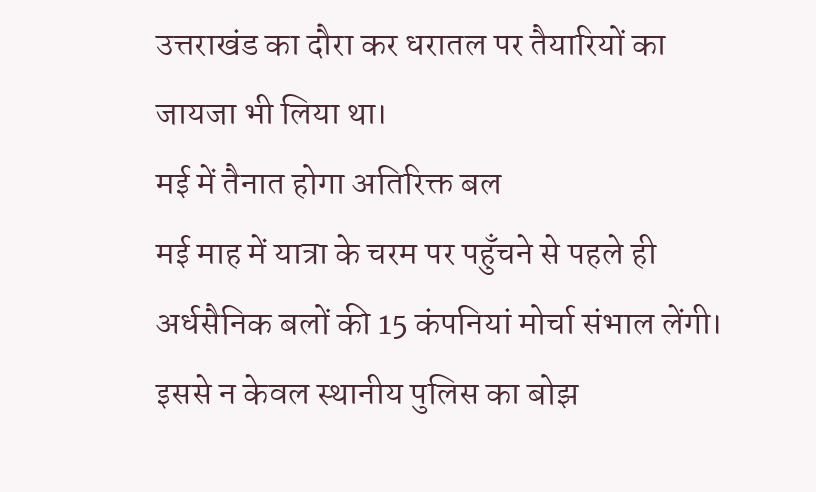उत्तराखंड का दौरा कर धरातल पर तैयारियों का जायजा भी लिया था।
मई में तैनात होगा अतिरिक्त बल
मई माह में यात्रा के चरम पर पहुँचने से पहले ही अर्धसैनिक बलों की 15 कंपनियां मोर्चा संभाल लेंगी। इससे न केवल स्थानीय पुलिस का बोझ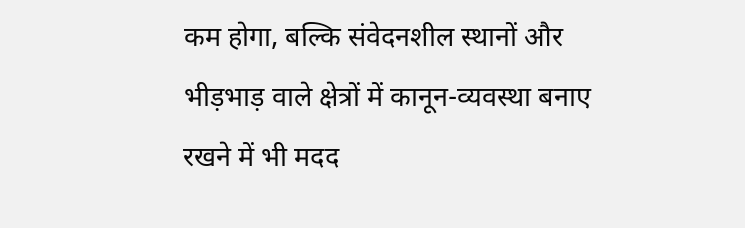कम होगा, बल्कि संवेदनशील स्थानों और भीड़भाड़ वाले क्षेत्रों में कानून-व्यवस्था बनाए रखने में भी मदद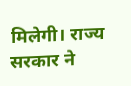मिलेगी। राज्य सरकार ने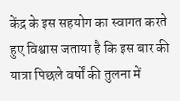केंद्र के इस सहयोग का स्वागत करते हुए विश्वास जताया है कि इस बार की यात्रा पिछले वर्षों की तुलना में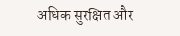अधिक सुरक्षित और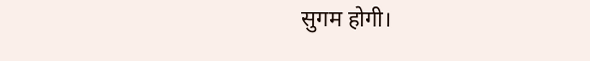सुगम होगी।